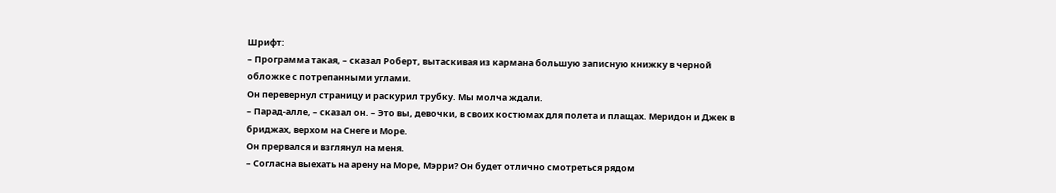Шрифт:
– Программа такая, – сказал Роберт, вытаскивая из кармана большую записную книжку в черной обложке с потрепанными углами.
Он перевернул страницу и раскурил трубку. Мы молча ждали.
– Парад-алле, – сказал он. – Это вы, девочки, в своих костюмах для полета и плащах. Меридон и Джек в бриджах, верхом на Снеге и Море.
Он прервался и взглянул на меня.
– Согласна выехать на арену на Море, Мэрри? Он будет отлично смотреться рядом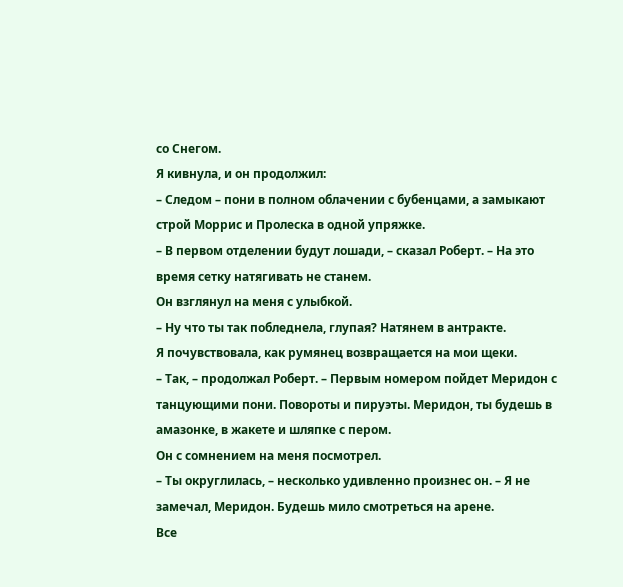со Снегом.
Я кивнула, и он продолжил:
– Следом – пони в полном облачении с бубенцами, а замыкают строй Моррис и Пролеска в одной упряжке.
– В первом отделении будут лошади, – сказал Роберт. – На это время сетку натягивать не станем.
Он взглянул на меня с улыбкой.
– Ну что ты так побледнела, глупая? Натянем в антракте.
Я почувствовала, как румянец возвращается на мои щеки.
– Так, – продолжал Роберт. – Первым номером пойдет Меридон с танцующими пони. Повороты и пируэты. Меридон, ты будешь в амазонке, в жакете и шляпке с пером.
Он с сомнением на меня посмотрел.
– Ты округлилась, – несколько удивленно произнес он. – Я не замечал, Меридон. Будешь мило смотреться на арене.
Все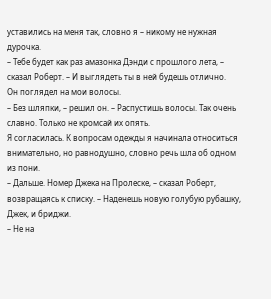уставились на меня так, словно я – никому не нужная дурочка.
– Тебе будет как раз амазонка Дэнди с прошлого лета, – сказал Роберт. – И выглядеть ты в ней будешь отлично.
Он поглядел на мои волосы.
– Без шляпки, – решил он. – Распустишь волосы. Так очень славно. Только не кромсай их опять.
Я согласилась. К вопросам одежды я начинала относиться внимательно, но равнодушно, словно речь шла об одном из пони.
– Дальше. Номер Джека на Пролеске, – сказал Роберт, возвращаясь к списку. – Наденешь новую голубую рубашку, Джек, и бриджи.
– Не на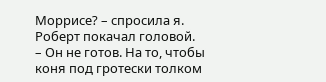Моррисе? – спросила я.
Роберт покачал головой.
– Он не готов. На то, чтобы коня под гротески толком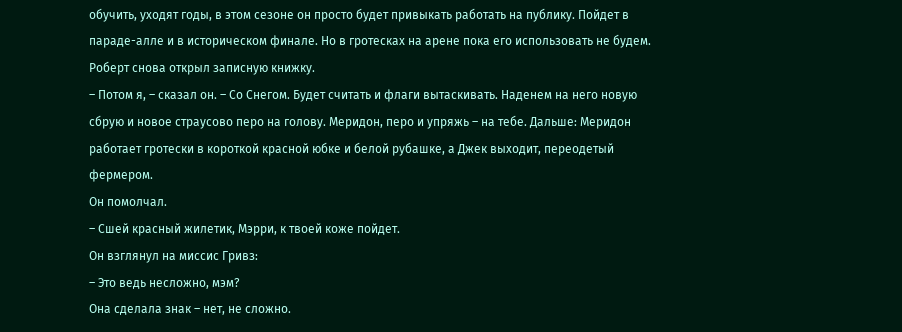обучить, уходят годы, в этом сезоне он просто будет привыкать работать на публику. Пойдет в параде-алле и в историческом финале. Но в гротесках на арене пока его использовать не будем.
Роберт снова открыл записную книжку.
– Потом я, – сказал он. – Со Снегом. Будет считать и флаги вытаскивать. Наденем на него новую сбрую и новое страусово перо на голову. Меридон, перо и упряжь – на тебе. Дальше: Меридон работает гротески в короткой красной юбке и белой рубашке, а Джек выходит, переодетый фермером.
Он помолчал.
– Сшей красный жилетик, Мэрри, к твоей коже пойдет.
Он взглянул на миссис Гривз:
– Это ведь несложно, мэм?
Она сделала знак – нет, не сложно.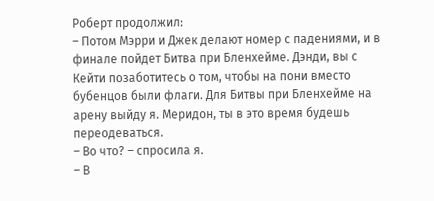Роберт продолжил:
– Потом Мэрри и Джек делают номер с падениями, и в финале пойдет Битва при Бленхейме. Дэнди, вы с Кейти позаботитесь о том, чтобы на пони вместо бубенцов были флаги. Для Битвы при Бленхейме на арену выйду я. Меридон, ты в это время будешь переодеваться.
– Во что? – спросила я.
– В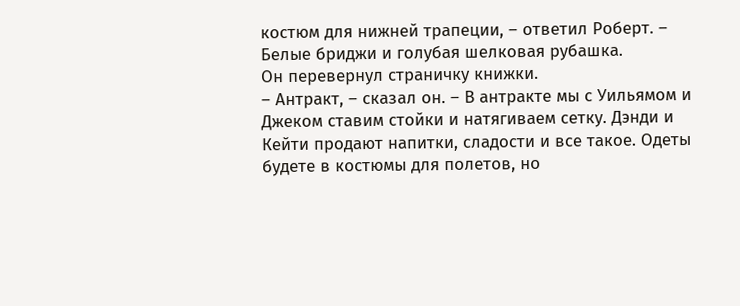костюм для нижней трапеции, – ответил Роберт. – Белые бриджи и голубая шелковая рубашка.
Он перевернул страничку книжки.
– Антракт, – сказал он. – В антракте мы с Уильямом и Джеком ставим стойки и натягиваем сетку. Дэнди и Кейти продают напитки, сладости и все такое. Одеты будете в костюмы для полетов, но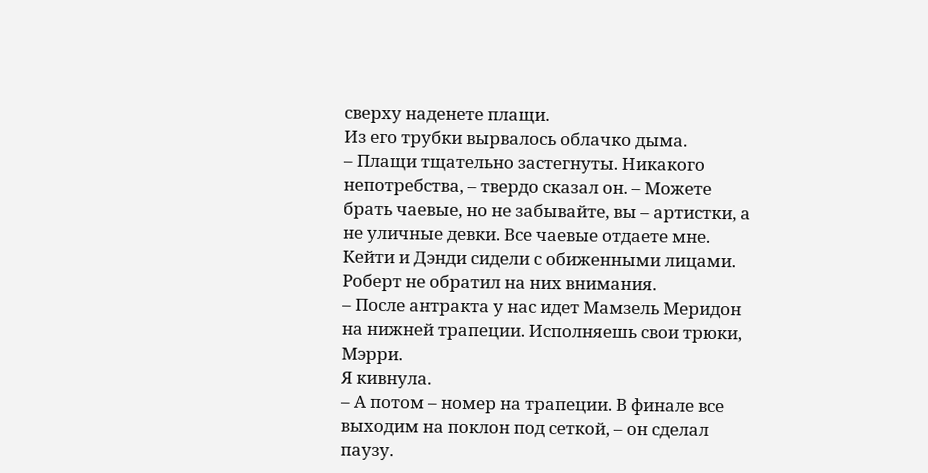сверху наденете плащи.
Из его трубки вырвалось облачко дыма.
– Плащи тщательно застегнуты. Никакого непотребства, – твердо сказал он. – Можете брать чаевые, но не забывайте, вы – артистки, а не уличные девки. Все чаевые отдаете мне.
Кейти и Дэнди сидели с обиженными лицами. Роберт не обратил на них внимания.
– После антракта у нас идет Мамзель Меридон на нижней трапеции. Исполняешь свои трюки, Мэрри.
Я кивнула.
– А потом – номер на трапеции. В финале все выходим на поклон под сеткой, – он сделал паузу.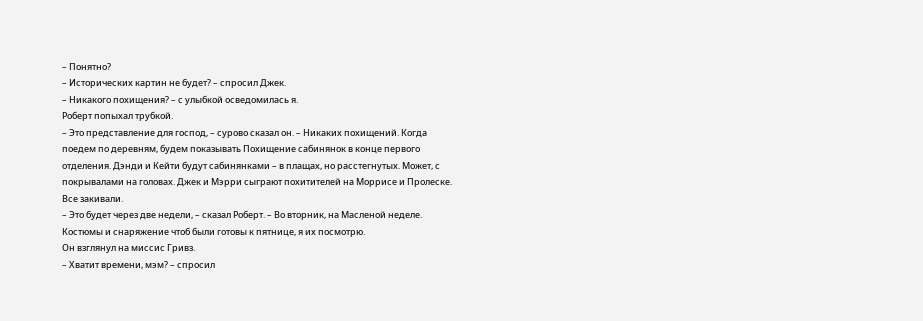– Понятно?
– Исторических картин не будет? – спросил Джек.
– Никакого похищения? – с улыбкой осведомилась я.
Роберт попыхал трубкой.
– Это представление для господ, – сурово сказал он. – Никаких похищений. Когда поедем по деревням, будем показывать Похищение сабинянок в конце первого отделения. Дэнди и Кейти будут сабинянками – в плащах, но расстегнутых. Может, с покрывалами на головах. Джек и Мэрри сыграют похитителей на Моррисе и Пролеске.
Все закивали.
– Это будет через две недели, – сказал Роберт. – Во вторник, на Масленой неделе. Костюмы и снаряжение чтоб были готовы к пятнице, я их посмотрю.
Он взглянул на миссис Гривз.
– Хватит времени, мэм? – спросил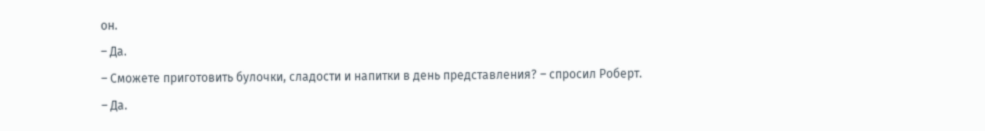он.
– Да.
– Сможете приготовить булочки, сладости и напитки в день представления? – спросил Роберт.
– Да.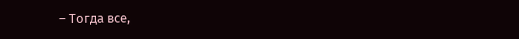– Тогда все,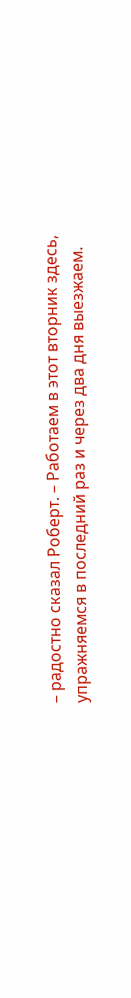– радостно сказал Роберт. – Работаем в этот вторник здесь, упражняемся в последний раз и через два дня выезжаем.